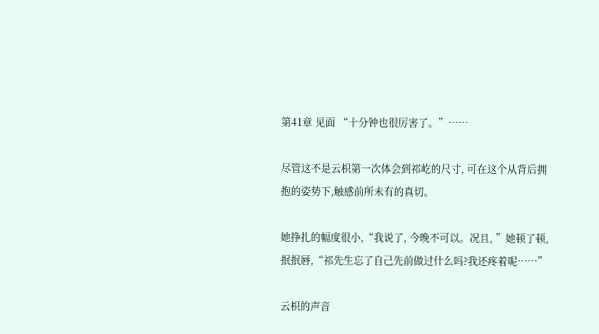第41章 见面 “十分钟也很厉害了。”……

尽管这不是云枳第一次体会到祁屹的尺寸, 可在这个从背后拥抱的姿势下,触感前所未有的真切。

她挣扎的幅度很小,“我说了, 今晚不可以。况且, ”她顿了顿, 抿抿唇,“祁先生忘了自己先前做过什么吗?我还疼着呢……”

云枳的声音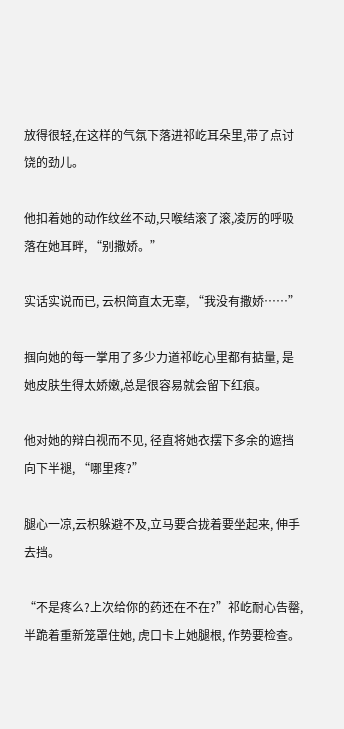放得很轻,在这样的气氛下落进祁屹耳朵里,带了点讨饶的劲儿。

他扣着她的动作纹丝不动,只喉结滚了滚,凌厉的呼吸落在她耳畔, “别撒娇。”

实话实说而已, 云枳简直太无辜, “我没有撒娇……”

掴向她的每一掌用了多少力道祁屹心里都有掂量, 是她皮肤生得太娇嫩,总是很容易就会留下红痕。

他对她的辩白视而不见, 径直将她衣摆下多余的遮挡向下半褪, “哪里疼?”

腿心一凉,云枳躲避不及,立马要合拢着要坐起来, 伸手去挡。

“不是疼么?上次给你的药还在不在?”祁屹耐心告罄,半跪着重新笼罩住她, 虎口卡上她腿根, 作势要检查。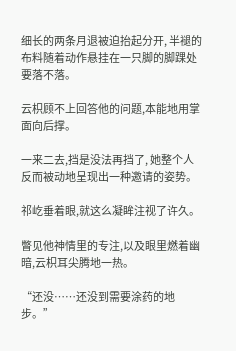细长的两条月退被迫抬起分开, 半褪的布料随着动作悬挂在一只脚的脚踝处要落不落。

云枳顾不上回答他的问题,本能地用掌面向后撑。

一来二去,挡是没法再挡了, 她整个人反而被动地呈现出一种邀请的姿势。

祁屹垂着眼,就这么凝眸注视了许久。

瞥见他神情里的专注,以及眼里燃着幽暗,云枳耳尖腾地一热。

“还没……还没到需要涂药的地步。”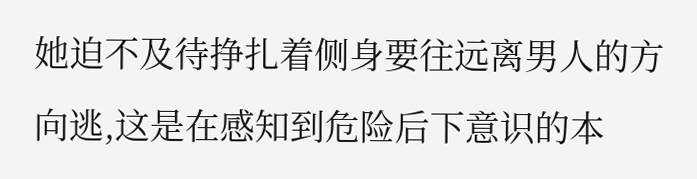她迫不及待挣扎着侧身要往远离男人的方向逃,这是在感知到危险后下意识的本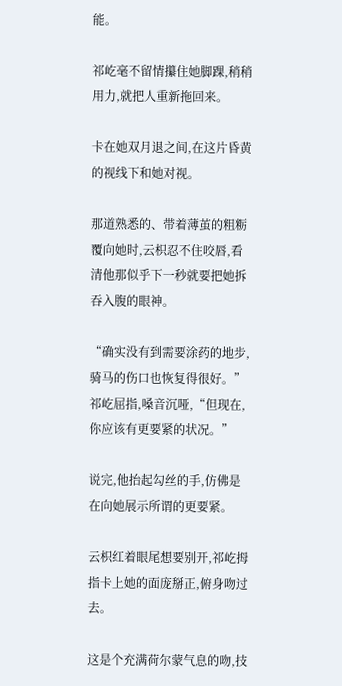能。

祁屹毫不留情攥住她脚踝,稍稍用力,就把人重新拖回来。

卡在她双月退之间,在这片昏黄的视线下和她对视。

那道熟悉的、带着薄茧的粗粝覆向她时,云枳忍不住咬唇,看清他那似乎下一秒就要把她拆吞入腹的眼神。

“确实没有到需要涂药的地步,骑马的伤口也恢复得很好。”祁屹屈指,嗓音沉哑,“但现在,你应该有更要紧的状况。”

说完,他抬起勾丝的手,仿佛是在向她展示所谓的更要紧。

云枳红着眼尾想要别开,祁屹拇指卡上她的面庞掰正,俯身吻过去。

这是个充满荷尔蒙气息的吻,技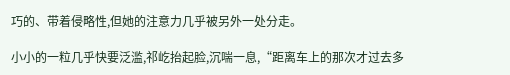巧的、带着侵略性,但她的注意力几乎被另外一处分走。

小小的一粒几乎快要泛滥,祁屹抬起脸,沉喘一息,“距离车上的那次才过去多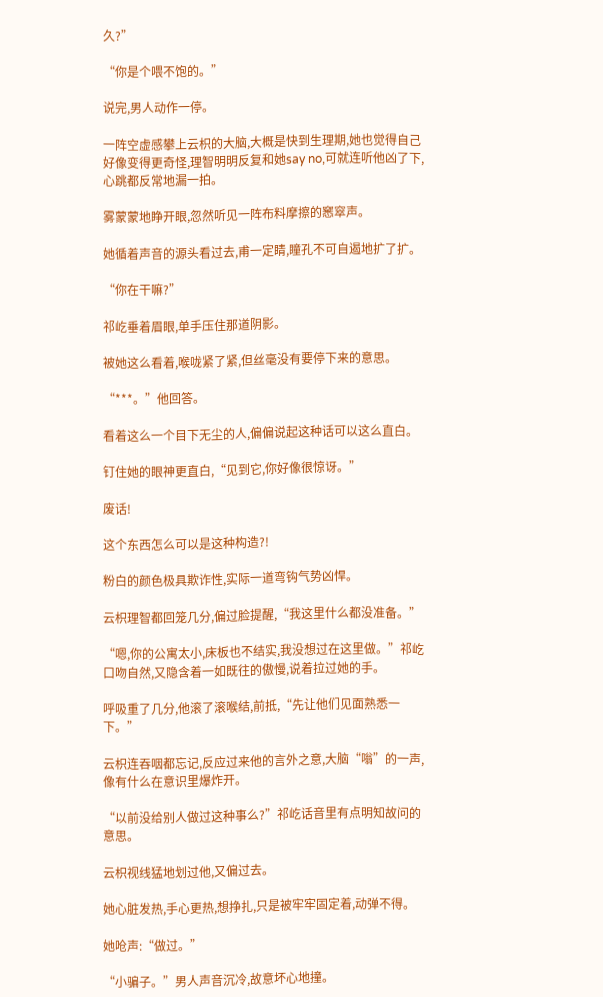久?”

“你是个喂不饱的。”

说完,男人动作一停。

一阵空虚感攀上云枳的大脑,大概是快到生理期,她也觉得自己好像变得更奇怪,理智明明反复和她say no,可就连听他凶了下,心跳都反常地漏一拍。

雾蒙蒙地睁开眼,忽然听见一阵布料摩擦的窸窣声。

她循着声音的源头看过去,甫一定睛,瞳孔不可自遏地扩了扩。

“你在干嘛?”

祁屹垂着眉眼,单手压住那道阴影。

被她这么看着,喉咙紧了紧,但丝毫没有要停下来的意思。

“***。”他回答。

看着这么一个目下无尘的人,偏偏说起这种话可以这么直白。

钉住她的眼神更直白,“见到它,你好像很惊讶。”

废话!

这个东西怎么可以是这种构造?!

粉白的颜色极具欺诈性,实际一道弯钩气势凶悍。

云枳理智都回笼几分,偏过脸提醒,“我这里什么都没准备。”

“嗯,你的公寓太小,床板也不结实,我没想过在这里做。”祁屹口吻自然,又隐含着一如既往的傲慢,说着拉过她的手。

呼吸重了几分,他滚了滚喉结,前抵,“先让他们见面熟悉一下。”

云枳连吞咽都忘记,反应过来他的言外之意,大脑“嗡”的一声,像有什么在意识里爆炸开。

“以前没给别人做过这种事么?”祁屹话音里有点明知故问的意思。

云枳视线猛地划过他,又偏过去。

她心脏发热,手心更热,想挣扎,只是被牢牢固定着,动弹不得。

她呛声:“做过。”

“小骗子。”男人声音沉冷,故意坏心地撞。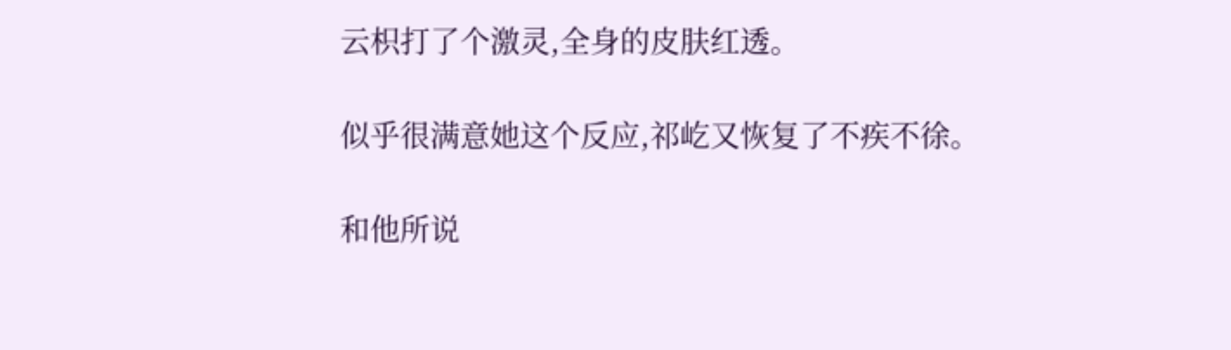云枳打了个激灵,全身的皮肤红透。

似乎很满意她这个反应,祁屹又恢复了不疾不徐。

和他所说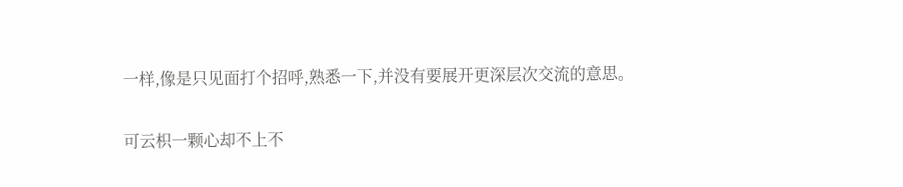一样,像是只见面打个招呼,熟悉一下,并没有要展开更深层次交流的意思。

可云枳一颗心却不上不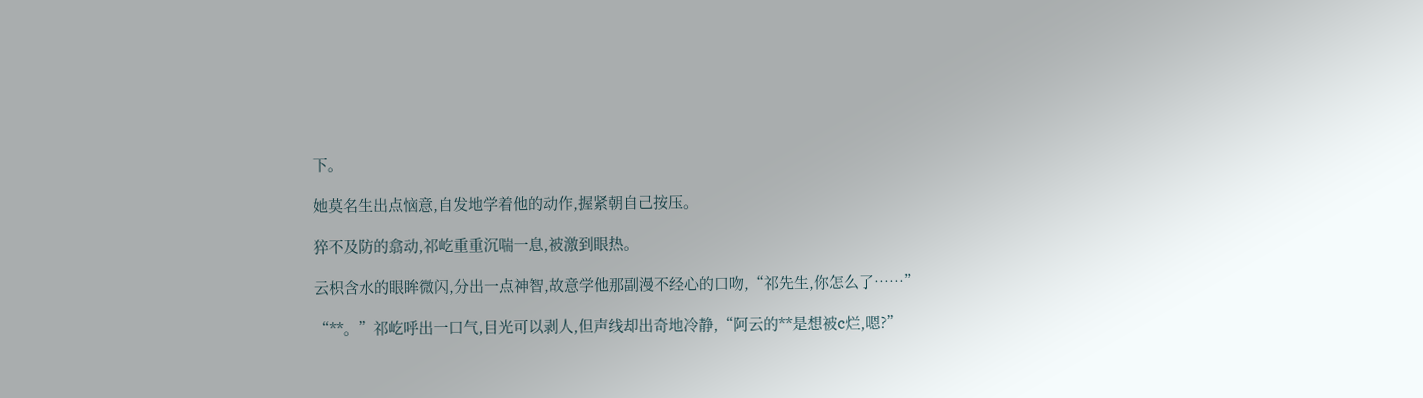下。

她莫名生出点恼意,自发地学着他的动作,握紧朝自己按压。

猝不及防的翕动,祁屹重重沉喘一息,被激到眼热。

云枳含水的眼眸微闪,分出一点神智,故意学他那副漫不经心的口吻,“祁先生,你怎么了……”

“**。”祁屹呼出一口气,目光可以剥人,但声线却出奇地冷静,“阿云的**是想被c烂,嗯?”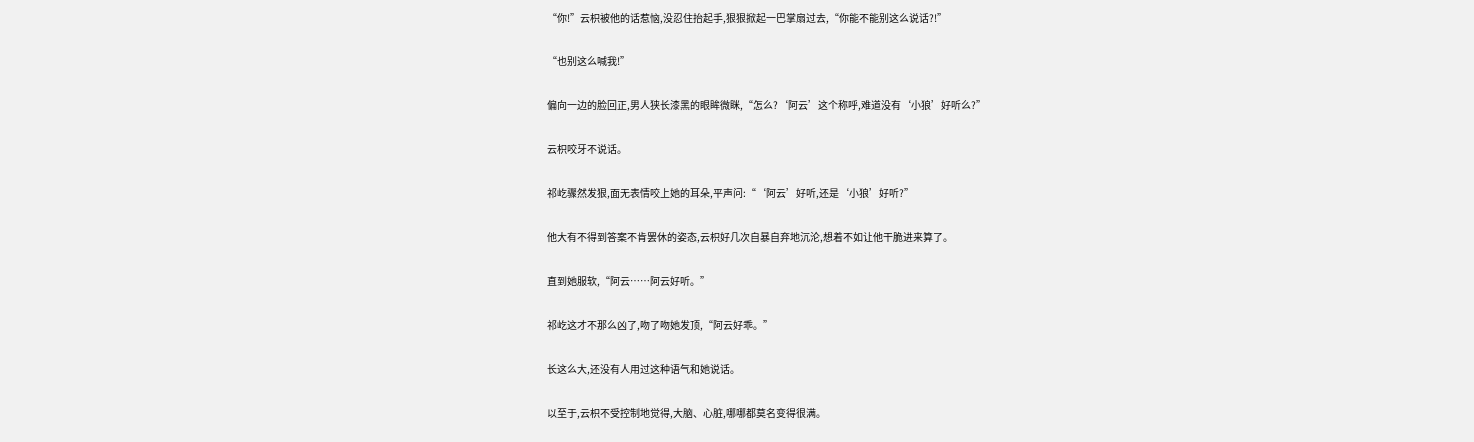“你!”云枳被他的话惹恼,没忍住抬起手,狠狠掀起一巴掌扇过去,“你能不能别这么说话?!”

“也别这么喊我!”

偏向一边的脸回正,男人狭长漆黑的眼眸微眯,“怎么?‘阿云’这个称呼,难道没有‘小狼’好听么?”

云枳咬牙不说话。

祁屹骤然发狠,面无表情咬上她的耳朵,平声问:“‘阿云’好听,还是‘小狼’好听?”

他大有不得到答案不肯罢休的姿态,云枳好几次自暴自弃地沉沦,想着不如让他干脆进来算了。

直到她服软,“阿云……阿云好听。”

祁屹这才不那么凶了,吻了吻她发顶,“阿云好乖。”

长这么大,还没有人用过这种语气和她说话。

以至于,云枳不受控制地觉得,大脑、心脏,哪哪都莫名变得很满。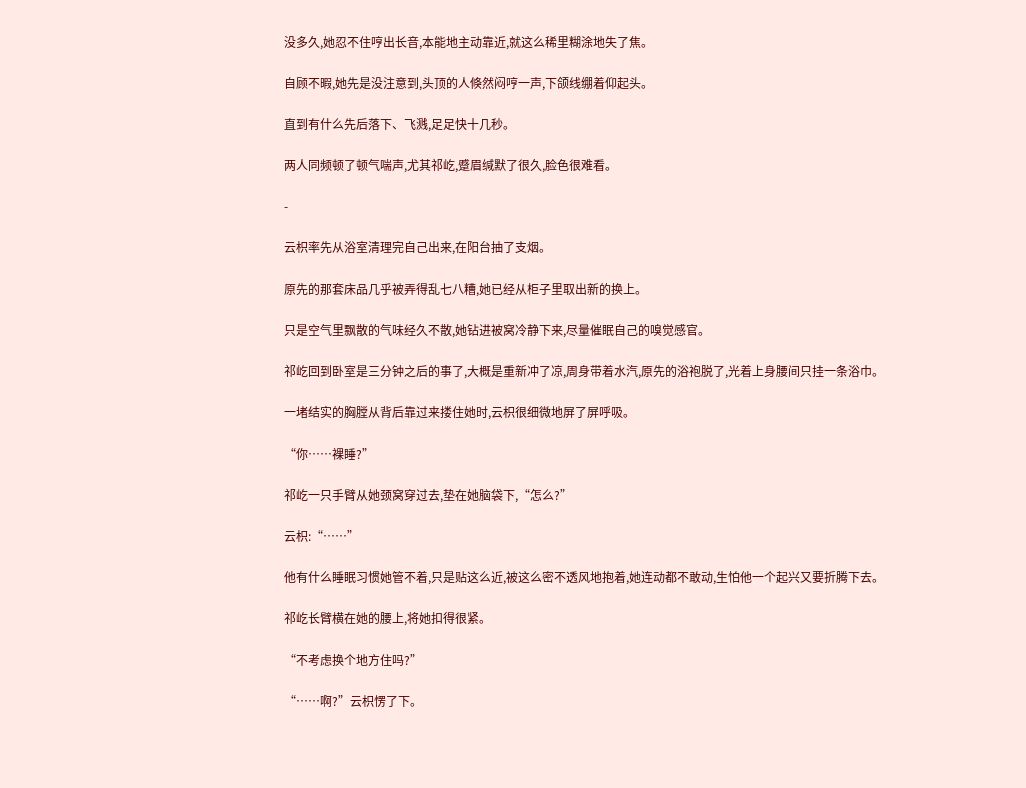没多久,她忍不住哼出长音,本能地主动靠近,就这么稀里糊涂地失了焦。

自顾不暇,她先是没注意到,头顶的人倏然闷哼一声,下颌线绷着仰起头。

直到有什么先后落下、飞溅,足足快十几秒。

两人同频顿了顿气喘声,尤其祁屹,蹙眉缄默了很久,脸色很难看。

-

云枳率先从浴室清理完自己出来,在阳台抽了支烟。

原先的那套床品几乎被弄得乱七八糟,她已经从柜子里取出新的换上。

只是空气里飘散的气味经久不散,她钻进被窝冷静下来,尽量催眠自己的嗅觉感官。

祁屹回到卧室是三分钟之后的事了,大概是重新冲了凉,周身带着水汽,原先的浴袍脱了,光着上身腰间只挂一条浴巾。

一堵结实的胸膛从背后靠过来搂住她时,云枳很细微地屏了屏呼吸。

“你……裸睡?”

祁屹一只手臂从她颈窝穿过去,垫在她脑袋下,“怎么?”

云枳:“……”

他有什么睡眠习惯她管不着,只是贴这么近,被这么密不透风地抱着,她连动都不敢动,生怕他一个起兴又要折腾下去。

祁屹长臂横在她的腰上,将她扣得很紧。

“不考虑换个地方住吗?”

“……啊?”云枳愣了下。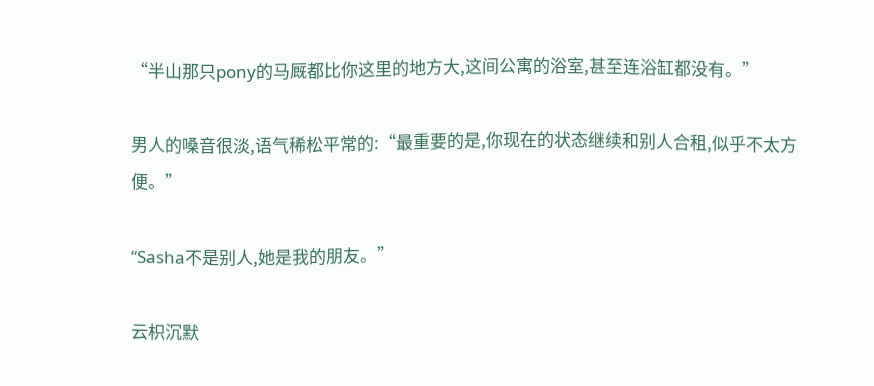“半山那只pony的马厩都比你这里的地方大,这间公寓的浴室,甚至连浴缸都没有。”

男人的嗓音很淡,语气稀松平常的:“最重要的是,你现在的状态继续和别人合租,似乎不太方便。”

“Sasha不是别人,她是我的朋友。”

云枳沉默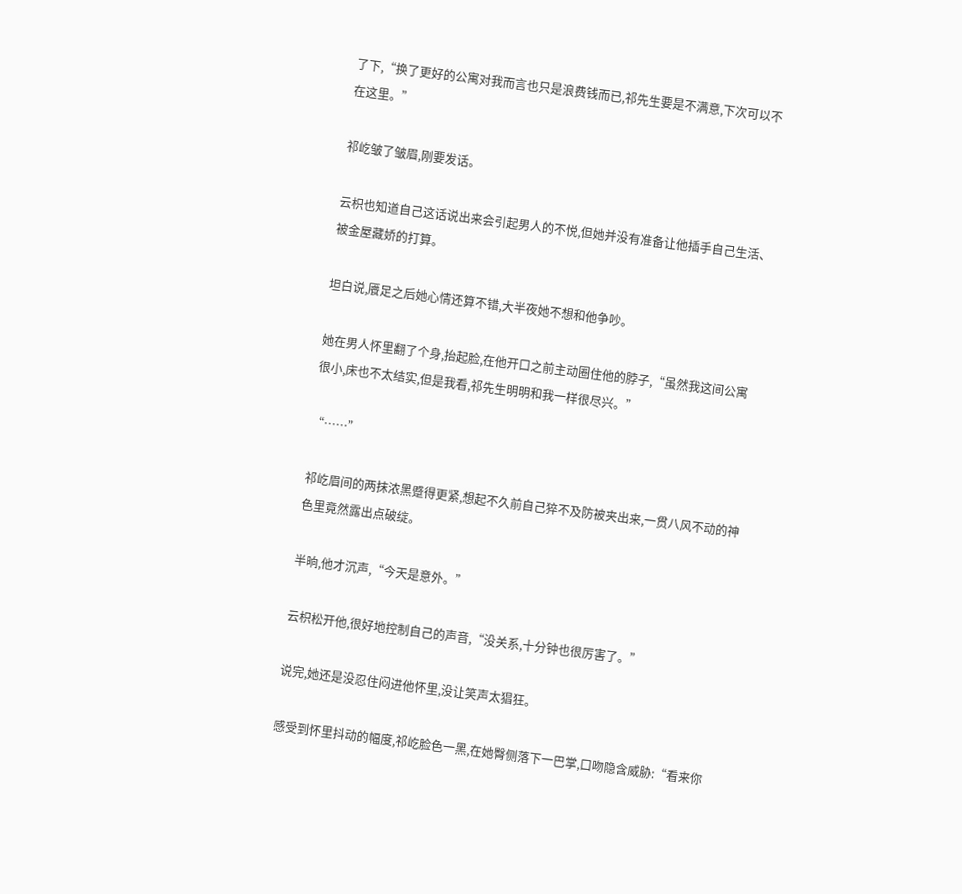了下,“换了更好的公寓对我而言也只是浪费钱而已,祁先生要是不满意,下次可以不在这里。”

祁屹皱了皱眉,刚要发话。

云枳也知道自己这话说出来会引起男人的不悦,但她并没有准备让他插手自己生活、被金屋藏娇的打算。

坦白说,餍足之后她心情还算不错,大半夜她不想和他争吵。

她在男人怀里翻了个身,抬起脸,在他开口之前主动圈住他的脖子,“虽然我这间公寓很小,床也不太结实,但是我看,祁先生明明和我一样很尽兴。”

“……”

祁屹眉间的两抹浓黑蹙得更紧,想起不久前自己猝不及防被夹出来,一贯八风不动的神色里竟然露出点破绽。

半晌,他才沉声,“今天是意外。”

云枳松开他,很好地控制自己的声音,“没关系,十分钟也很厉害了。”

说完,她还是没忍住闷进他怀里,没让笑声太猖狂。

感受到怀里抖动的幅度,祁屹脸色一黑,在她臀侧落下一巴掌,口吻隐含威胁:“看来你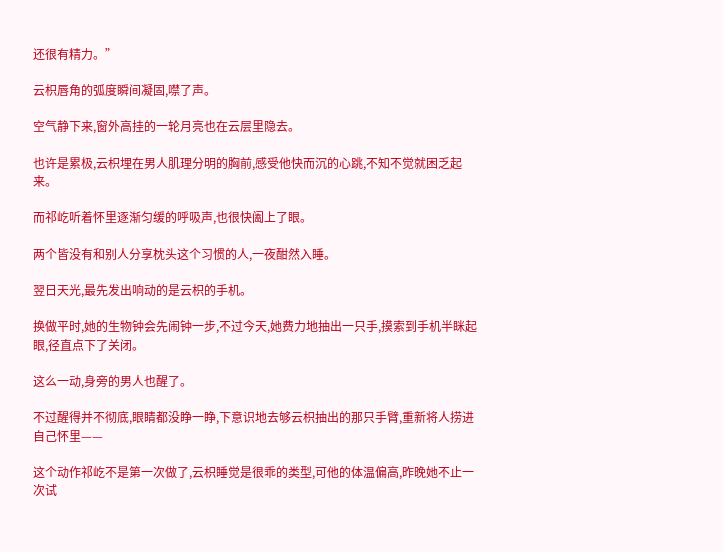还很有精力。”

云枳唇角的弧度瞬间凝固,噤了声。

空气静下来,窗外高挂的一轮月亮也在云层里隐去。

也许是累极,云枳埋在男人肌理分明的胸前,感受他快而沉的心跳,不知不觉就困乏起来。

而祁屹听着怀里逐渐匀缓的呼吸声,也很快阖上了眼。

两个皆没有和别人分享枕头这个习惯的人,一夜酣然入睡。

翌日天光,最先发出响动的是云枳的手机。

换做平时,她的生物钟会先闹钟一步,不过今天,她费力地抽出一只手,摸索到手机半眯起眼,径直点下了关闭。

这么一动,身旁的男人也醒了。

不过醒得并不彻底,眼睛都没睁一睁,下意识地去够云枳抽出的那只手臂,重新将人捞进自己怀里——

这个动作祁屹不是第一次做了,云枳睡觉是很乖的类型,可他的体温偏高,昨晚她不止一次试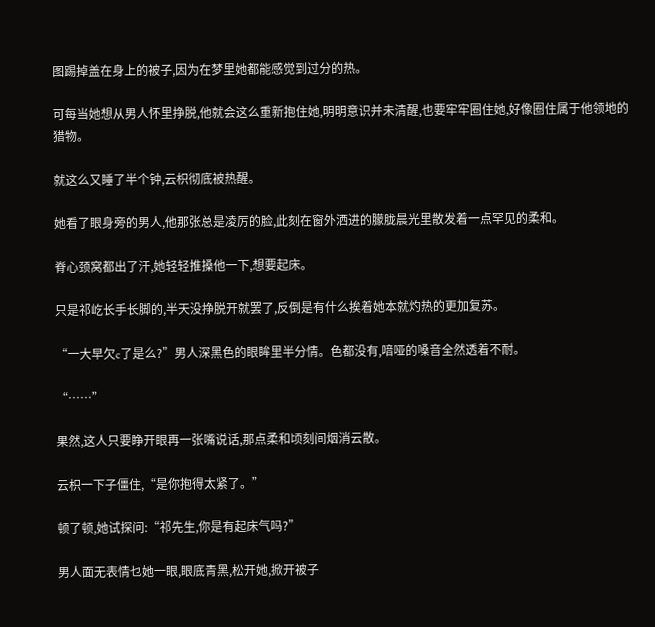图踢掉盖在身上的被子,因为在梦里她都能感觉到过分的热。

可每当她想从男人怀里挣脱,他就会这么重新抱住她,明明意识并未清醒,也要牢牢圈住她,好像圈住属于他领地的猎物。

就这么又睡了半个钟,云枳彻底被热醒。

她看了眼身旁的男人,他那张总是凌厉的脸,此刻在窗外洒进的朦胧晨光里散发着一点罕见的柔和。

脊心颈窝都出了汗,她轻轻推搡他一下,想要起床。

只是祁屹长手长脚的,半天没挣脱开就罢了,反倒是有什么挨着她本就灼热的更加复苏。

“一大早欠c了是么?”男人深黑色的眼眸里半分情。色都没有,喑哑的嗓音全然透着不耐。

“……”

果然,这人只要睁开眼再一张嘴说话,那点柔和顷刻间烟消云散。

云枳一下子僵住,“是你抱得太紧了。”

顿了顿,她试探问:“祁先生,你是有起床气吗?”

男人面无表情乜她一眼,眼底青黑,松开她,掀开被子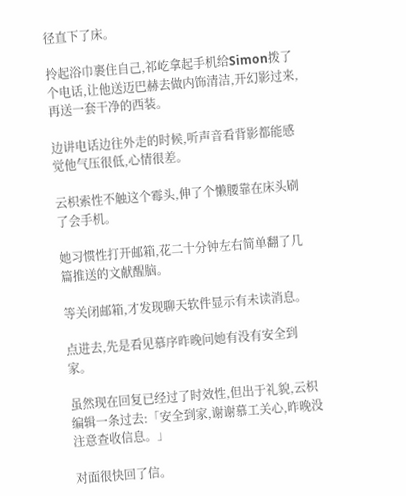径直下了床。

拎起浴巾裹住自己,祁屹拿起手机给Simon拨了个电话,让他送迈巴赫去做内饰清洁,开幻影过来,再送一套干净的西装。

边讲电话边往外走的时候,听声音看背影都能感觉他气压很低,心情很差。

云枳索性不触这个霉头,伸了个懒腰靠在床头刷了会手机。

她习惯性打开邮箱,花二十分钟左右简单翻了几篇推送的文献醒脑。

等关闭邮箱,才发现聊天软件显示有未读消息。

点进去,先是看见慕序昨晚问她有没有安全到家。

虽然现在回复已经过了时效性,但出于礼貌,云枳编辑一条过去:「安全到家,谢谢慕工关心,昨晚没注意查收信息。」

对面很快回了信。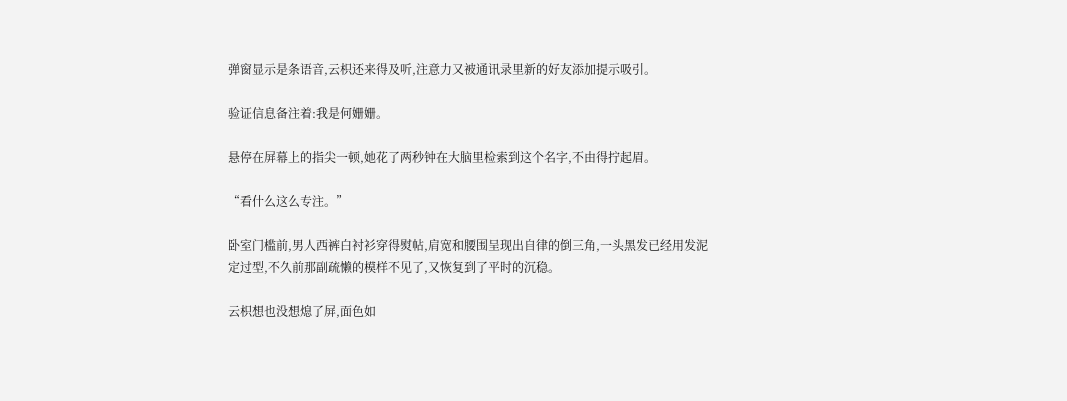弹窗显示是条语音,云枳还来得及听,注意力又被通讯录里新的好友添加提示吸引。

验证信息备注着:我是何姗姗。

悬停在屏幕上的指尖一顿,她花了两秒钟在大脑里检索到这个名字,不由得拧起眉。

“看什么这么专注。”

卧室门槛前,男人西裤白衬衫穿得熨帖,肩宽和腰围呈现出自律的倒三角,一头黑发已经用发泥定过型,不久前那副疏懒的模样不见了,又恢复到了平时的沉稳。

云枳想也没想熄了屏,面色如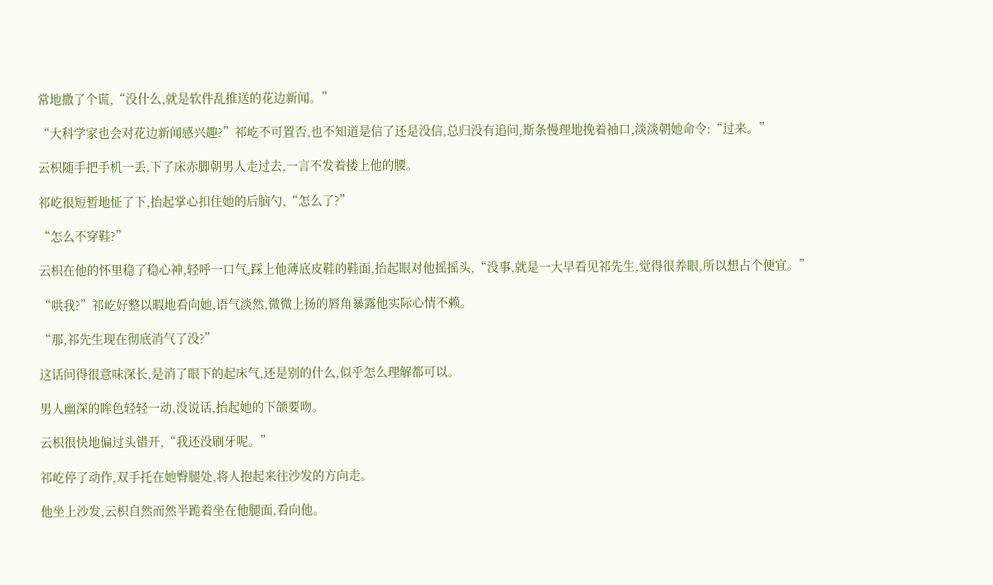常地撒了个谎,“没什么,就是软件乱推送的花边新闻。”

“大科学家也会对花边新闻感兴趣?”祁屹不可置否,也不知道是信了还是没信,总归没有追问,斯条慢理地挽着袖口,淡淡朝她命令:“过来。”

云枳随手把手机一丢,下了床赤脚朝男人走过去,一言不发着搂上他的腰。

祁屹很短暂地怔了下,抬起掌心扣住她的后脑勺,“怎么了?”

“怎么不穿鞋?”

云枳在他的怀里稳了稳心神,轻呼一口气,踩上他薄底皮鞋的鞋面,抬起眼对他摇摇头,“没事,就是一大早看见祁先生,觉得很养眼,所以想占个便宜。”

“哄我?”祁屹好整以暇地看向她,语气淡然,微微上扬的唇角暴露他实际心情不赖。

“那,祁先生现在彻底消气了没?”

这话问得很意味深长,是消了眼下的起床气,还是别的什么,似乎怎么理解都可以。

男人幽深的眸色轻轻一动,没说话,抬起她的下颌要吻。

云枳很快地偏过头错开,“我还没刷牙呢。”

祁屹停了动作,双手托在她臀腿处,将人抱起来往沙发的方向走。

他坐上沙发,云枳自然而然半跪着坐在他腿面,看向他。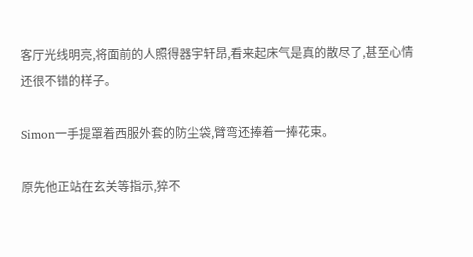客厅光线明亮,将面前的人照得器宇轩昂,看来起床气是真的散尽了,甚至心情还很不错的样子。

Simon一手提罩着西服外套的防尘袋,臂弯还捧着一捧花束。

原先他正站在玄关等指示,猝不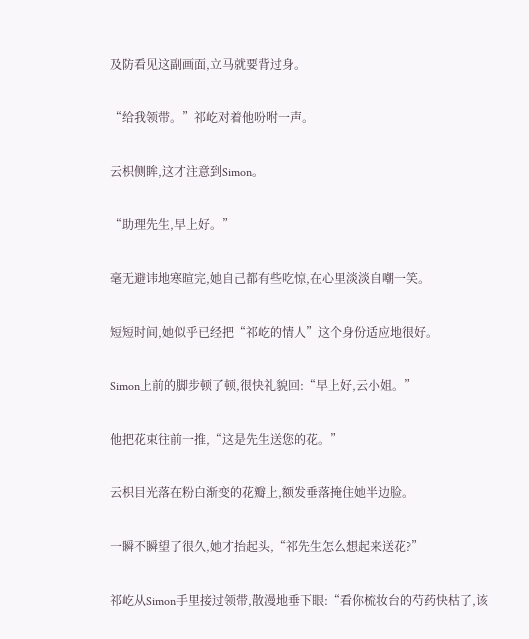及防看见这副画面,立马就要背过身。

“给我领带。”祁屹对着他吩咐一声。

云枳侧眸,这才注意到Simon。

“助理先生,早上好。”

毫无避讳地寒暄完,她自己都有些吃惊,在心里淡淡自嘲一笑。

短短时间,她似乎已经把“祁屹的情人”这个身份适应地很好。

Simon上前的脚步顿了顿,很快礼貌回:“早上好,云小姐。”

他把花束往前一推,“这是先生送您的花。”

云枳目光落在粉白渐变的花瓣上,额发垂落掩住她半边脸。

一瞬不瞬望了很久,她才抬起头,“祁先生怎么想起来送花?”

祁屹从Simon手里接过领带,散漫地垂下眼:“看你梳妆台的芍药快枯了,该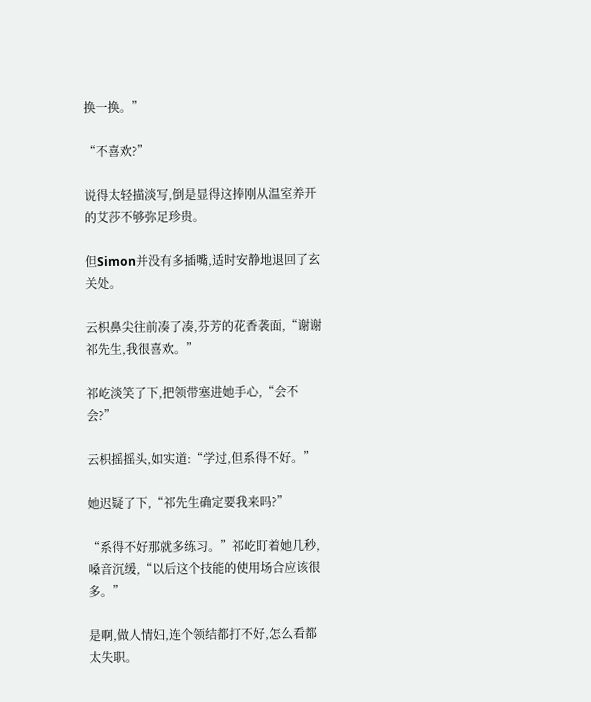换一换。”

“不喜欢?”

说得太轻描淡写,倒是显得这捧刚从温室养开的艾莎不够弥足珍贵。

但Simon并没有多插嘴,适时安静地退回了玄关处。

云枳鼻尖往前凑了凑,芬芳的花香袭面,“谢谢祁先生,我很喜欢。”

祁屹淡笑了下,把领带塞进她手心,“会不会?”

云枳摇摇头,如实道:“学过,但系得不好。”

她迟疑了下,“祁先生确定要我来吗?”

“系得不好那就多练习。”祁屹盯着她几秒,嗓音沉缓,“以后这个技能的使用场合应该很多。”

是啊,做人情妇,连个领结都打不好,怎么看都太失职。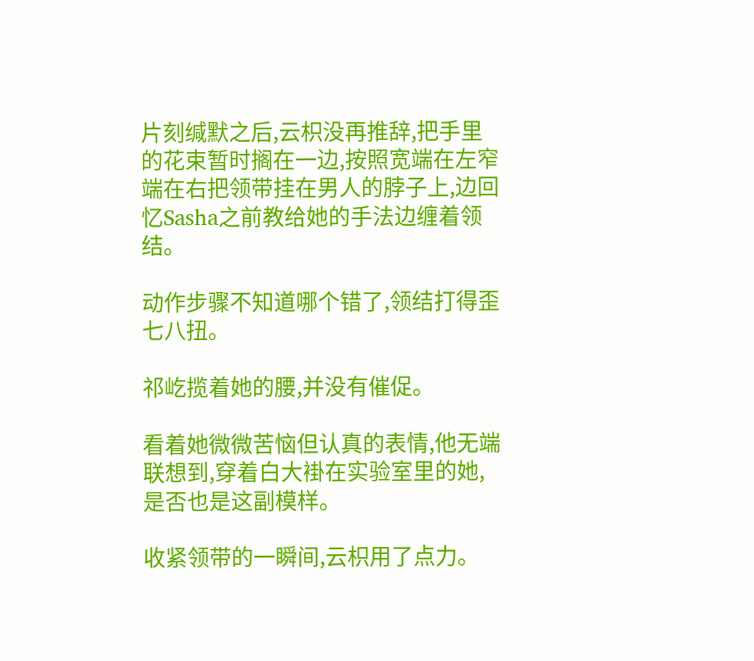片刻缄默之后,云枳没再推辞,把手里的花束暂时搁在一边,按照宽端在左窄端在右把领带挂在男人的脖子上,边回忆Sasha之前教给她的手法边缠着领结。

动作步骤不知道哪个错了,领结打得歪七八扭。

祁屹揽着她的腰,并没有催促。

看着她微微苦恼但认真的表情,他无端联想到,穿着白大褂在实验室里的她,是否也是这副模样。

收紧领带的一瞬间,云枳用了点力。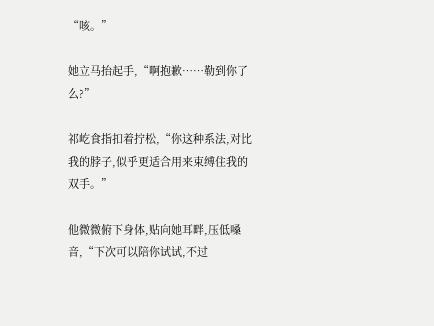“咳。”

她立马抬起手,“啊抱歉……勒到你了么?”

祁屹食指扣着拧松,“你这种系法,对比我的脖子,似乎更适合用来束缚住我的双手。”

他微微俯下身体,贴向她耳畔,压低嗓音,“下次可以陪你试试,不过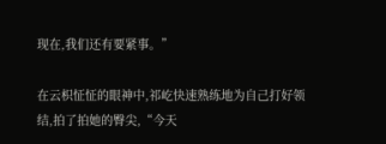现在,我们还有要紧事。”

在云枳怔怔的眼神中,祁屹快速熟练地为自己打好领结,拍了拍她的臀尖,“今天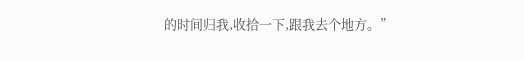的时间归我,收拾一下,跟我去个地方。”